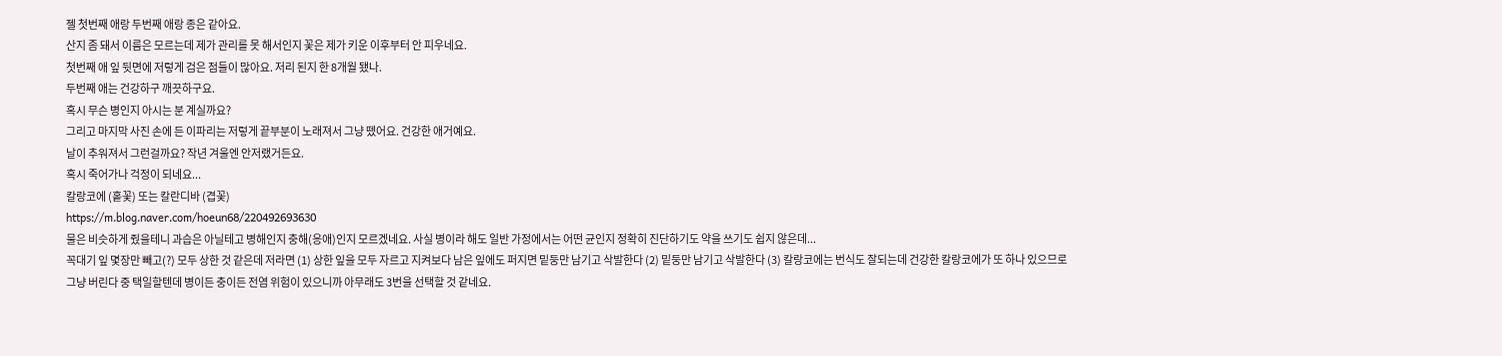젤 첫번째 애랑 두번째 애랑 종은 같아요.
산지 좀 돼서 이름은 모르는데 제가 관리를 못 해서인지 꽃은 제가 키운 이후부터 안 피우네요.
첫번째 애 잎 뒷면에 저렇게 검은 점들이 많아요. 저리 된지 한 8개월 됐나.
두번째 애는 건강하구 깨끗하구요.
혹시 무슨 병인지 아시는 분 계실까요?
그리고 마지막 사진 손에 든 이파리는 저렇게 끝부분이 노래져서 그냥 뗐어요. 건강한 애거예요.
날이 추워져서 그런걸까요? 작년 겨울엔 안저랬거든요.
혹시 죽어가나 걱정이 되네요...
칼랑코에 (홑꽃) 또는 칼란디바 (겹꽃)
https://m.blog.naver.com/hoeun68/220492693630
물은 비슷하게 줬을테니 과습은 아닐테고 병해인지 충해(응애)인지 모르겠네요. 사실 병이라 해도 일반 가정에서는 어떤 균인지 정확히 진단하기도 약을 쓰기도 쉽지 않은데...
꼭대기 잎 몇장만 빼고(?) 모두 상한 것 같은데 저라면 (1) 상한 잎을 모두 자르고 지켜보다 남은 잎에도 퍼지면 밑둥만 남기고 삭발한다 (2) 밑둥만 남기고 삭발한다 (3) 칼랑코에는 번식도 잘되는데 건강한 칼랑코에가 또 하나 있으므로 그냥 버린다 중 택일할텐데 병이든 충이든 전염 위험이 있으니까 아무래도 3번을 선택할 것 같네요.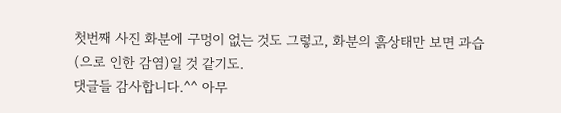첫번째 사진 화분에 구멍이 없는 것도 그렇고, 화분의 흙상태만 보면 과습(으로 인한 감염)일 것 같기도.
댓글들 감사합니다.^^ 아무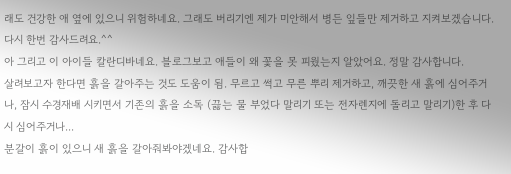래도 건강한 애 옆에 있으니 위험하네요. 그래도 버리기엔 제가 미안해서 병든 잎들만 제거하고 지켜보겠습니다. 다시 한번 감사드려요.^^
아 그리고 이 아이들 칼란디바네요. 블로그보고 애들이 왜 꽃을 못 피웠는지 알았어요. 정말 감사합니다.
살려보고자 한다면 흙을 갈아주는 것도 도움이 됨. 무르고 썩고 무른 뿌리 제거하고, 깨끗한 새 흙에 심어주거나, 잠시 수경재배 시키면서 기존의 흙을 소독 (끓는 물 부었다 말리기 또는 전자렌지에 돌리고 말리기)한 후 다시 심어주거나...
분갈이 흙이 있으니 새 흙을 갈아줘봐야겠네요. 감사합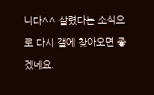니다^^ 살렸다는 소식으로 다시 갤에 찾아오면 좋겠네요.